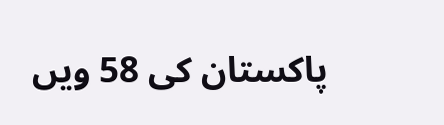پاکستان کی 58 ویں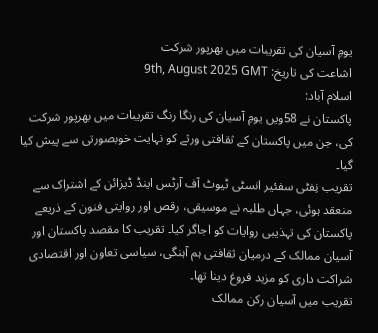یومِ آسیان کی تقریبات میں بھرپور شرکت
اشاعت کی تاریخ: 9th, August 2025 GMT
اسلام آباد:
پاکستان نے 58ویں یومِ آسیان کی رنگا رنگ تقریبات میں بھرپور شرکت کی، جن میں پاکستان کے ثقافتی ورثے کو نہایت خوبصورتی سے پیش کیا گیا۔
تقریب نِفٹی سفئیر انسٹی ٹیوٹ آف آرٹس اینڈ ڈیزائن کے اشتراک سے منعقد ہوئی، جہاں طلبہ نے موسیقی، رقص اور روایتی فنون کے ذریعے پاکستان کی تہذیبی روایات کو اجاگر کیا۔ تقریب کا مقصد پاکستان اور آسیان ممالک کے درمیان ثقافتی ہم آہنگی، سیاسی تعاون اور اقتصادی شراکت داری کو مزید فروغ دینا تھا۔
تقریب میں آسیان رکن ممالک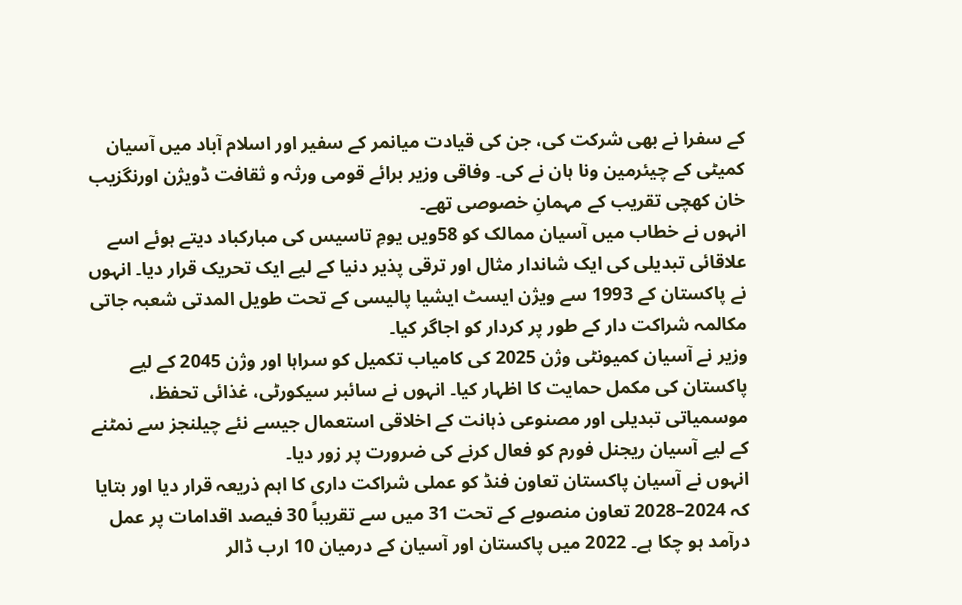کے سفرا نے بھی شرکت کی، جن کی قیادت میانمر کے سفیر اور اسلام آباد میں آسیان کمیٹی کے چیئرمین ونا ہان نے کی۔ وفاقی وزیر برائے قومی ورثہ و ثقافت ڈویژن اورنگزیب خان کھچی تقریب کے مہمانِ خصوصی تھے۔
انہوں نے خطاب میں آسیان ممالک کو 58ویں یومِ تاسیس کی مبارکباد دیتے ہوئے اسے علاقائی تبدیلی کی ایک شاندار مثال اور ترقی پذیر دنیا کے لیے ایک تحریک قرار دیا۔ انہوں نے پاکستان کے 1993 سے ویژن ایسٹ ایشیا پالیسی کے تحت طویل المدتی شعبہ جاتی مکالمہ شراکت دار کے طور پر کردار کو اجاگر کیا۔
وزیر نے آسیان کمیونٹی وژن 2025 کی کامیاب تکمیل کو سراہا اور وژن 2045 کے لیے پاکستان کی مکمل حمایت کا اظہار کیا۔ انہوں نے سائبر سیکورٹی، غذائی تحفظ، موسمیاتی تبدیلی اور مصنوعی ذہانت کے اخلاقی استعمال جیسے نئے چیلنجز سے نمٹنے کے لیے آسیان ریجنل فورم کو فعال کرنے کی ضرورت پر زور دیا۔
انہوں نے آسیان پاکستان تعاون فنڈ کو عملی شراکت داری کا اہم ذریعہ قرار دیا اور بتایا کہ 2024–2028 تعاون منصوبے کے تحت 31 میں سے تقریباً 30 فیصد اقدامات پر عمل درآمد ہو چکا ہے۔ 2022 میں پاکستان اور آسیان کے درمیان 10 ارب ڈالر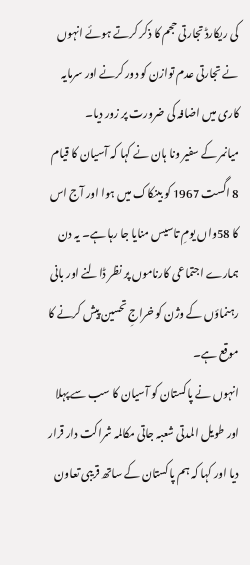کی ریکارڈ تجارتی حجم کا ذکر کرتے ہوئے انہوں نے تجارتی عدم توازن کو دور کرنے اور سرمایہ کاری میں اضافہ کی ضرورت پر زور دیا۔
میانمر کے سفیر ونا ہان نے کہا کہ آسیان کا قیام 8 اگست 1967 کو بینکاک میں ہوا اور آج اس کا 58واں یومِ تاسیس منایا جا رہا ہے۔ یہ دن ہمارے اجتماعی کارناموں پر نظر ڈالنے اور بانی رہنماؤں کے وژن کو خراجِ تحسین پیش کرنے کا موقع ہے۔
انہوں نے پاکستان کو آسیان کا سب سے پہلا اور طویل المدتی شعبہ جاتی مکالمہ شراکت دار قرار دیا اور کہا کہ ہم پاکستان کے ساتھ قریبی تعاون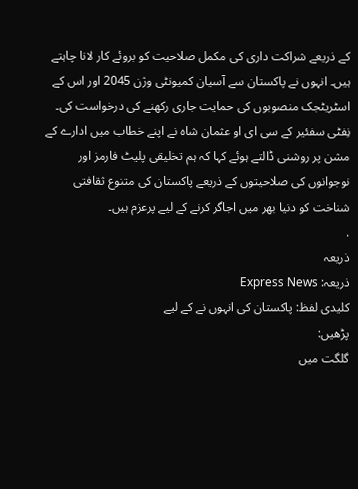کے ذریعے شراکت داری کی مکمل صلاحیت کو بروئے کار لانا چاہتے ہیں۔ انہوں نے پاکستان سے آسیان کمیونٹی وژن 2045 اور اس کے اسٹریٹجک منصوبوں کی حمایت جاری رکھنے کی درخواست کی۔
نِفٹی سفئیر کے سی ای او عثمان شاہ نے اپنے خطاب میں ادارے کے مشن پر روشنی ڈالتے ہوئے کہا کہ ہم تخلیقی پلیٹ فارمز اور نوجوانوں کی صلاحیتوں کے ذریعے پاکستان کی متنوع ثقافتی شناخت کو دنیا بھر میں اجاگر کرنے کے لیے پرعزم ہیں۔
.
ذریعہ
ذریعہ: Express News
کلیدی لفظ: پاکستان کی انہوں نے کے لیے
پڑھیں:
گلگت میں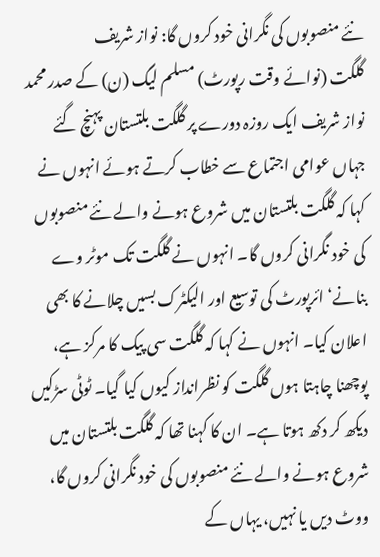نئے منصوبوں کی نگرانی خود کروں گا: نواز شریف
گلگت (نوائے وقت رپورٹ) مسلم لیگ (ن) کے صدر محمد نواز شریف ایک روزہ دورے پر گلگت بلتستان پہنچ گئے جہاں عوامی اجتماع سے خطاب کرتے ہوئے انہوں نے کہا کہ گلگت بلتستان میں شروع ہونے والے نئے منصوبوں کی خود نگرانی کروں گا۔ انہوں نے گلگت تک موٹر وے بنانے‘ ائرپورٹ کی توسیع اور الیکٹرک بسیں چلانے کا بھی اعلان کیا۔ انہوں نے کہا کہ گلگت سی پیک کا مرکز ہے، پوچھنا چاہتا ہوں گلگت کو نظرانداز کیوں کیا گیا۔ ٹوٹی سڑکیں دیکھ کر دکھ ہوتا ہے۔ ان کا کہنا تھا کہ گلگت بلتستان میں شروع ہونے والے نئے منصوبوں کی خود نگرانی کروں گا، ووٹ دیں یا نہیں، یہاں کے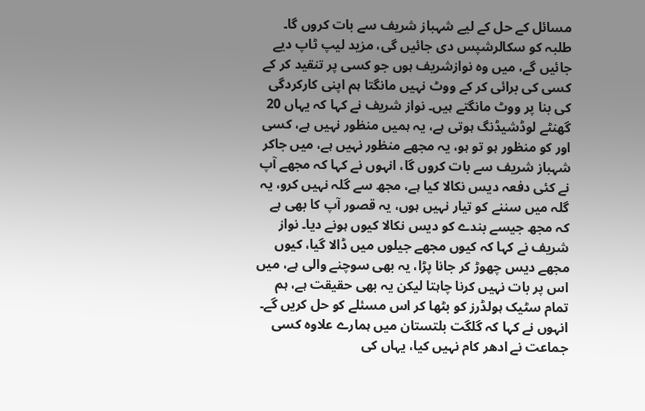مسائل کے حل کے لیے شہباز شریف سے بات کروں گا۔ طلبہ کو سکالرشپس دی جائیں گی، مزید لیپ ٹاپ دیے جائیں گے، میں وہ نوازشریف ہوں جو کسی پر تنقید کر کے کسی کی برائی کر کے ووٹ نہیں مانگتا ہم اپنی کارکردگی کی بنا پر ووٹ مانگتے ہیں۔ نواز شریف نے کہا کہ یہاں 20 گھنٹے لوڈشیڈنگ ہوتی ہے، یہ ہمیں منظور نہیں ہے، کسی اور کو منظور ہو تو ہو، یہ مجھے منظور نہیں ہے، میں جاکر شہباز شریف سے بات کروں گا، انہوں نے کہا کہ مجھے آپ نے کئی دفعہ دیس نکالا کیا ہے، مجھ سے گلہ نہیں کرو، یہ گلہ میں سننے کو تیار نہیں ہوں، یہ قصور آپ کا بھی ہے کہ مجھ جیسے بندے کو دیس نکالا کیوں ہونے دیا۔ نواز شریف نے کہا کہ کیوں مجھے جیلوں میں ڈالا گیا، کیوں مجھے دیس چھوڑ کر جانا پڑا، یہ بھی سوچنے والی ہے، میں اس پر بات نہیں کرنا چاہتا لیکن یہ بھی حقیقت ہے، ہم تمام سٹیک ہولڈرز کو بٹھا کر اس مسئلے کو حل کریں گے۔ انہوں نے کہا کہ گلگت بلتستان میں ہمارے علاوہ کسی جماعت نے ادھر کام نہیں کیا، یہاں کی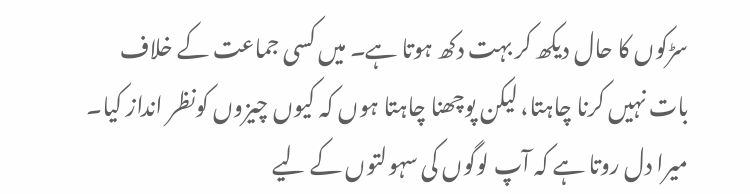سڑکوں کا حال دیکھ کر بہت دکھ ہوتا ہے۔ میں کسی جماعت کے خلاف بات نہیں کرنا چاہتا، لیکن پوچھنا چاہتا ہوں کہ کیوں چیزوں کونظر انداز کیا۔ میرا دل روتا ہے کہ آپ لوگوں کی سہولتوں کے لیے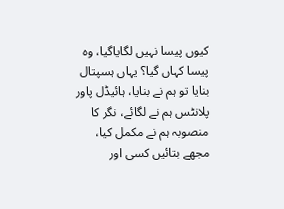کیوں پیسا نہیں لگایاگیا، وہ پیسا کہاں گیا؟ یہاں ہسپتال بنایا تو ہم نے بنایا، ہائیڈل پاور پلانٹس ہم نے لگائے، نگر کا منصوبہ ہم نے مکمل کیا، مجھے بتائیں کسی اور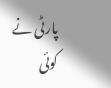پارٹی نے کوئی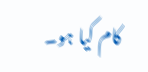کام کیا ہو۔